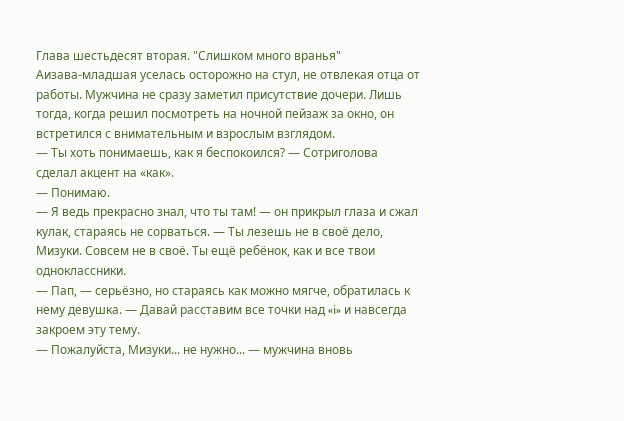Глава шестьдесят вторая. "Слишком много вранья"
Аизава-младшая уселась осторожно на стул, не отвлекая отца от работы. Мужчина не сразу заметил присутствие дочери. Лишь тогда, когда решил посмотреть на ночной пейзаж за окно, он встретился с внимательным и взрослым взглядом.
— Ты хоть понимаешь, как я беспокоился? — Сотриголова сделал акцент на «как».
— Понимаю.
— Я ведь прекрасно знал, что ты там! — он прикрыл глаза и сжал кулак, стараясь не сорваться. — Ты лезешь не в своё дело, Мизуки. Совсем не в своё. Ты ещё ребёнок, как и все твои одноклассники.
— Пап, — серьёзно, но стараясь как можно мягче, обратилась к нему девушка. — Давай расставим все точки над «i» и навсегда закроем эту тему.
— Пожалуйста, Мизуки... не нужно... — мужчина вновь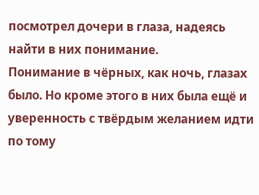посмотрел дочери в глаза, надеясь найти в них понимание.
Понимание в чёрных, как ночь, глазах было. Но кроме этого в них была ещё и уверенность с твёрдым желанием идти по тому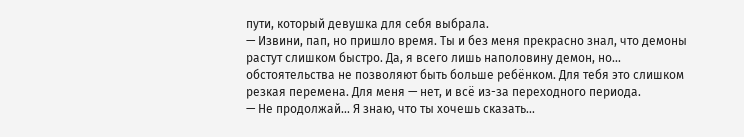пути, который девушка для себя выбрала.
— Извини, пап, но пришло время. Ты и без меня прекрасно знал, что демоны растут слишком быстро. Да, я всего лишь наполовину демон, но... обстоятельства не позволяют быть больше ребёнком. Для тебя это слишком резкая перемена. Для меня — нет, и всё из-за переходного периода.
— Не продолжай... Я знаю, что ты хочешь сказать...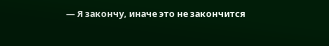— Я закончу, иначе это не закончится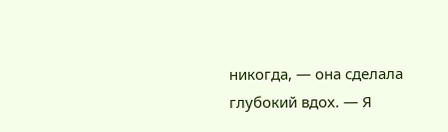никогда, — она сделала глубокий вдох. — Я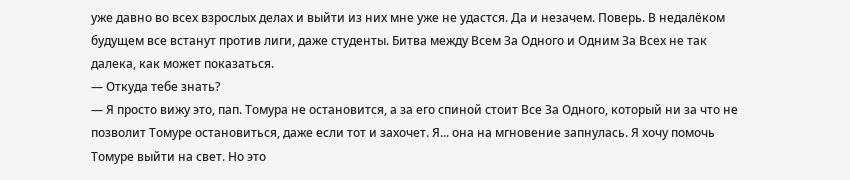уже давно во всех взрослых делах и выйти из них мне уже не удастся. Да и незачем. Поверь. В недалёком будущем все встанут против лиги, даже студенты. Битва между Всем За Одного и Одним За Всех не так далека, как может показаться.
— Откуда тебе знать?
— Я просто вижу это, пап. Томура не остановится, а за его спиной стоит Все За Одного, который ни за что не позволит Томуре остановиться, даже если тот и захочет. Я... она на мгновение запнулась. Я хочу помочь Томуре выйти на свет. Но это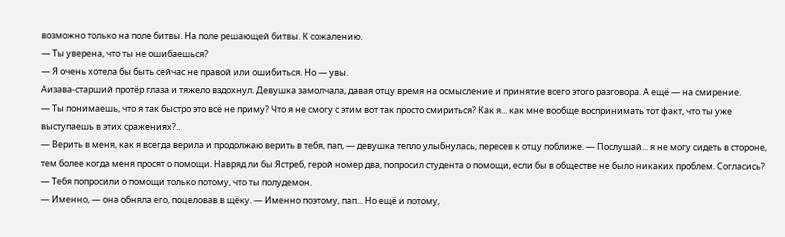возможно только на поле битвы. На поле решающей битвы. К сожалению.
— Ты уверена, что ты не ошибаешься?
— Я очень хотела бы быть сейчас не правой или ошибиться. Но — увы.
Аизава-старший протёр глаза и тяжело вздохнул. Девушка замолчала, давая отцу время на осмысление и принятие всего этого разговора. А ещё — на смирение.
— Ты понимаешь, что я так быстро это всё не приму? Что я не смогу с этим вот так просто смириться? Как я... как мне вообще воспринимать тот факт, что ты уже выступаешь в этих сражениях?..
— Верить в меня, как я всегда верила и продолжаю верить в тебя, пап, — девушка тепло улыбнулась, пересев к отцу поближе. — Послушай... я не могу сидеть в стороне, тем более когда меня просят о помощи. Навряд ли бы Ястреб, герой номер два, попросил студента о помощи, если бы в обществе не было никаких проблем. Согласись?
— Тебя попросили о помощи только потому, что ты полудемон.
— Именно, — она обняла его, поцеловав в щёку. — Именно поэтому, пап... Но ещё и потому,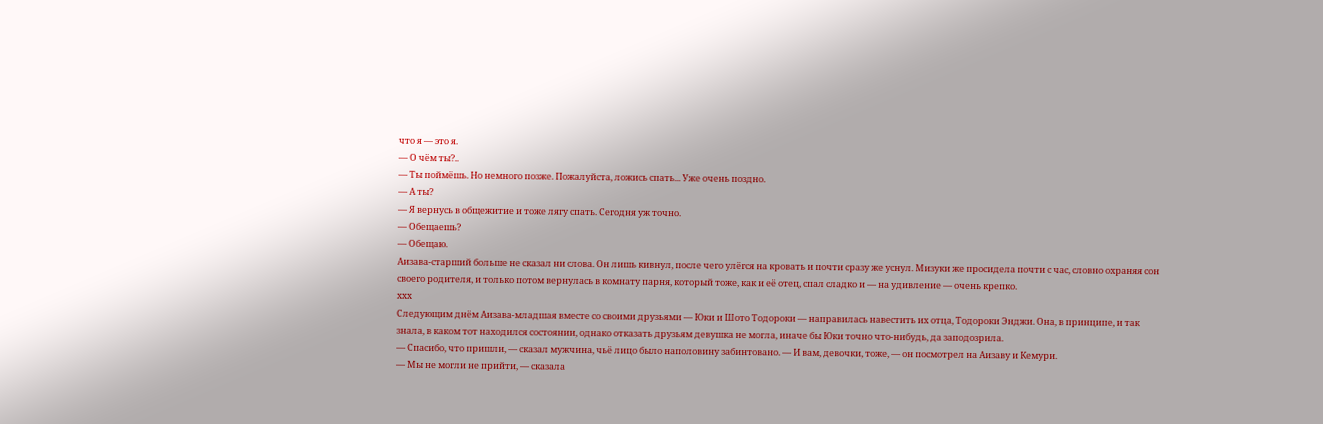что я — это я.
— О чём ты?..
— Ты поймёшь. Но немного позже. Пожалуйста, ложись спать... Уже очень поздно.
— А ты?
— Я вернусь в общежитие и тоже лягу спать. Сегодня уж точно.
— Обещаешь?
— Обещаю.
Аизава-старший больше не сказал ни слова. Он лишь кивнул, после чего улёгся на кровать и почти сразу же уснул. Мизуки же просидела почти с час, словно охраняя сон своего родителя, и только потом вернулась в комнату парня, который тоже, как и её отец, спал сладко и — на удивление — очень крепко.
ххх
Следующим днём Аизава-младшая вместе со своими друзьями — Юки и Шото Тодороки — направилась навестить их отца, Тодороки Энджи. Она, в принципе, и так знала, в каком тот находился состоянии, однако отказать друзьям девушка не могла, иначе бы Юки точно что-нибудь, да заподозрила.
— Спасибо, что пришли, — сказал мужчина, чьё лицо было наполовину забинтовано. — И вам, девочки, тоже, — он посмотрел на Аизаву и Кемури.
— Мы не могли не прийти, — сказала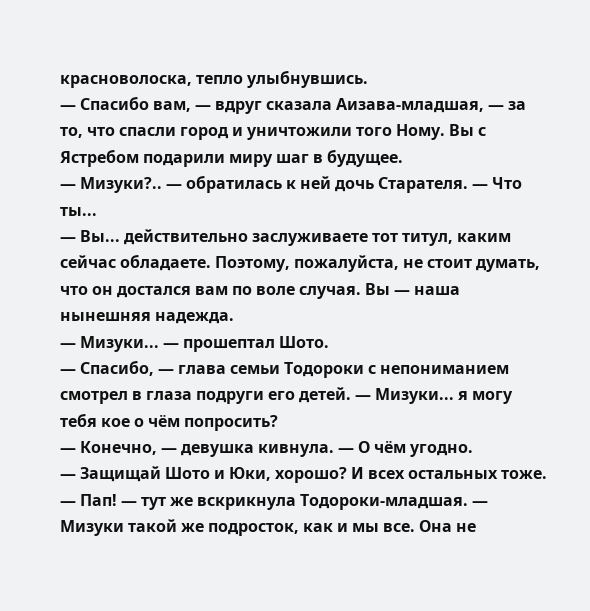красноволоска, тепло улыбнувшись.
— Спасибо вам, — вдруг сказала Аизава-младшая, — за то, что спасли город и уничтожили того Ному. Вы с Ястребом подарили миру шаг в будущее.
— Мизуки?.. — обратилась к ней дочь Старателя. — Что ты...
— Вы... действительно заслуживаете тот титул, каким сейчас обладаете. Поэтому, пожалуйста, не стоит думать, что он достался вам по воле случая. Вы — наша нынешняя надежда.
— Мизуки... — прошептал Шото.
— Спасибо, — глава семьи Тодороки с непониманием смотрел в глаза подруги его детей. — Мизуки... я могу тебя кое о чём попросить?
— Конечно, — девушка кивнула. — О чём угодно.
— Защищай Шото и Юки, хорошо? И всех остальных тоже.
— Пап! — тут же вскрикнула Тодороки-младшая. — Мизуки такой же подросток, как и мы все. Она не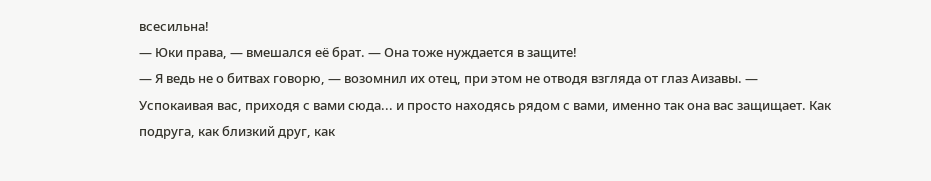всесильна!
— Юки права, — вмешался её брат. — Она тоже нуждается в защите!
— Я ведь не о битвах говорю, — возомнил их отец, при этом не отводя взгляда от глаз Аизавы. — Успокаивая вас, приходя с вами сюда... и просто находясь рядом с вами, именно так она вас защищает. Как подруга, как близкий друг, как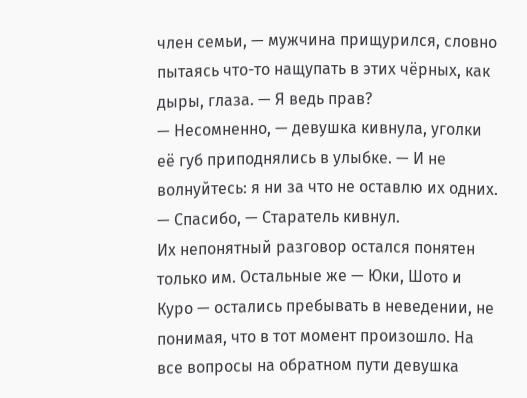член семьи, — мужчина прищурился, словно пытаясь что-то нащупать в этих чёрных, как дыры, глаза. — Я ведь прав?
— Несомненно, — девушка кивнула, уголки её губ приподнялись в улыбке. — И не волнуйтесь: я ни за что не оставлю их одних.
— Спасибо, — Старатель кивнул.
Их непонятный разговор остался понятен только им. Остальные же — Юки, Шото и Куро — остались пребывать в неведении, не понимая, что в тот момент произошло. На все вопросы на обратном пути девушка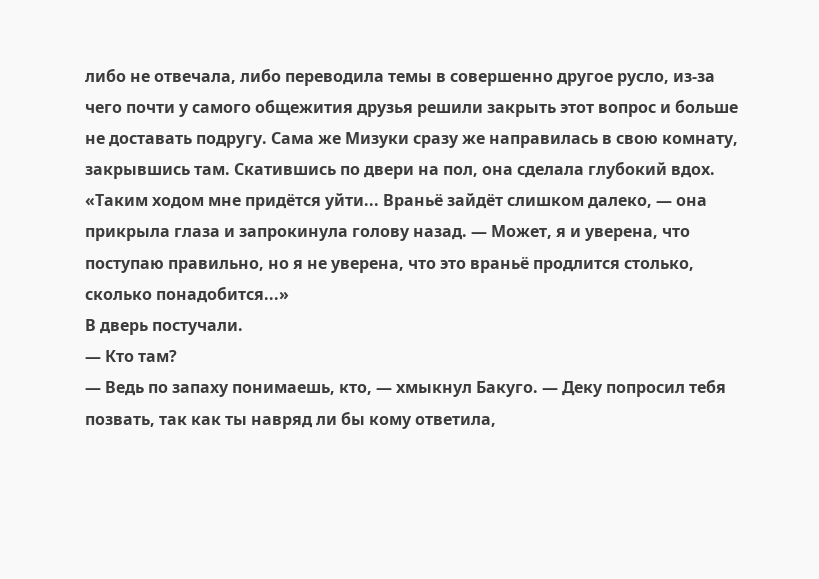либо не отвечала, либо переводила темы в совершенно другое русло, из-за чего почти у самого общежития друзья решили закрыть этот вопрос и больше не доставать подругу. Сама же Мизуки сразу же направилась в свою комнату, закрывшись там. Скатившись по двери на пол, она сделала глубокий вдох.
«Таким ходом мне придётся уйти... Враньё зайдёт слишком далеко, — она прикрыла глаза и запрокинула голову назад. — Может, я и уверена, что поступаю правильно, но я не уверена, что это враньё продлится столько, сколько понадобится...»
В дверь постучали.
— Кто там?
— Ведь по запаху понимаешь, кто, — хмыкнул Бакуго. — Деку попросил тебя позвать, так как ты навряд ли бы кому ответила,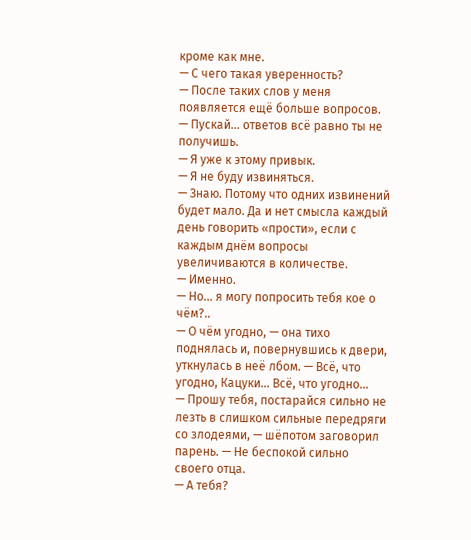кроме как мне.
— С чего такая уверенность?
— После таких слов у меня появляется ещё больше вопросов.
— Пускай... ответов всё равно ты не получишь.
— Я уже к этому привык.
— Я не буду извиняться.
— Знаю. Потому что одних извинений будет мало. Да и нет смысла каждый день говорить «прости», если с каждым днём вопросы увеличиваются в количестве.
— Именно.
— Но... я могу попросить тебя кое о чём?..
— О чём угодно, — она тихо поднялась и, повернувшись к двери, уткнулась в неё лбом. — Всё, что угодно, Кацуки... Всё, что угодно...
— Прошу тебя, постарайся сильно не лезть в слишком сильные передряги со злодеями, — шёпотом заговорил парень. — Не беспокой сильно своего отца.
— А тебя?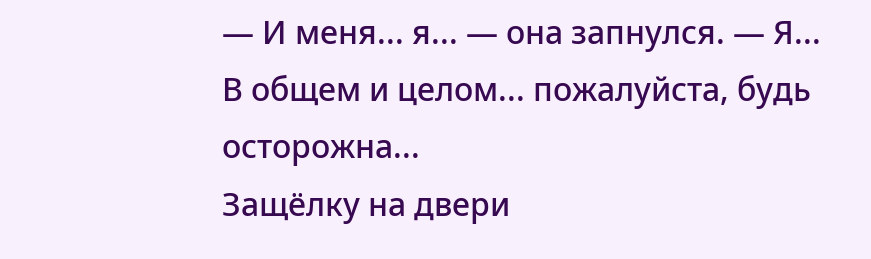— И меня... я... — она запнулся. — Я... В общем и целом... пожалуйста, будь осторожна...
Защёлку на двери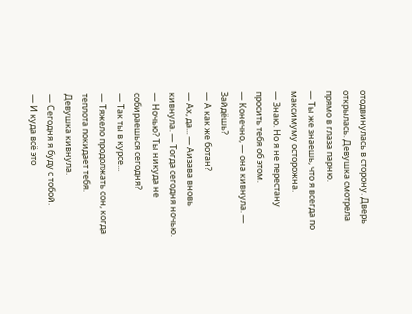отодвинулась в сторону. Дверь открылась. Девушка смотрела прямо в глаза парню.
— Ты же знаешь, что я всегда по максимуму осторожна.
— Знаю. Но я не перестану просить тебя об этом.
— Конечно, — она кивнула. — Зайдёшь?
— А как же ботан?
— Ах, да... — Аизава вновь кивнула. — Тогда сегодня ночью.
— Ночью? Ты никуда не собираешься сегодня?
— Так ты в курсе...
— Тяжело продолжать сон, когда теплота покидает тебя.
Девушка кивнула.
— Сегодня я буду с тобой.
— И куда всё это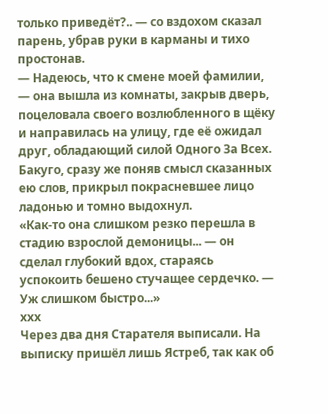только приведёт?.. — со вздохом сказал парень, убрав руки в карманы и тихо простонав.
— Надеюсь, что к смене моей фамилии, — она вышла из комнаты, закрыв дверь, поцеловала своего возлюбленного в щёку и направилась на улицу, где её ожидал друг, обладающий силой Одного За Всех.
Бакуго, сразу же поняв смысл сказанных ею слов, прикрыл покрасневшее лицо ладонью и томно выдохнул.
«Как-то она слишком резко перешла в стадию взрослой демоницы... — он сделал глубокий вдох, стараясь успокоить бешено стучащее сердечко. — Уж слишком быстро...»
ххх
Через два дня Старателя выписали. На выписку пришёл лишь Ястреб, так как об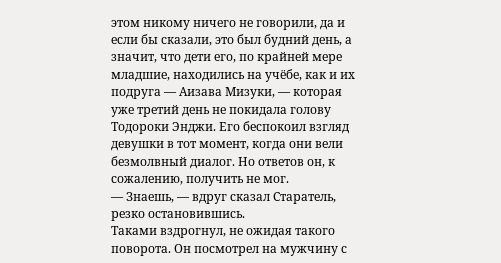этом никому ничего не говорили, да и если бы сказали, это был будний день, а значит, что дети его, по крайней мере младшие, находились на учёбе, как и их подруга — Аизава Мизуки, — которая уже третий день не покидала голову Тодороки Энджи. Его беспокоил взгляд девушки в тот момент, когда они вели безмолвный диалог. Но ответов он, к сожалению, получить не мог.
— Знаешь, — вдруг сказал Старатель, резко остановившись.
Таками вздрогнул, не ожидая такого поворота. Он посмотрел на мужчину с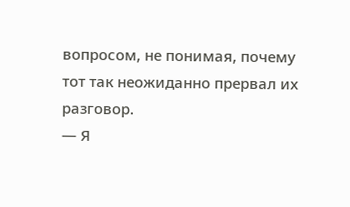вопросом, не понимая, почему тот так неожиданно прервал их разговор.
— Я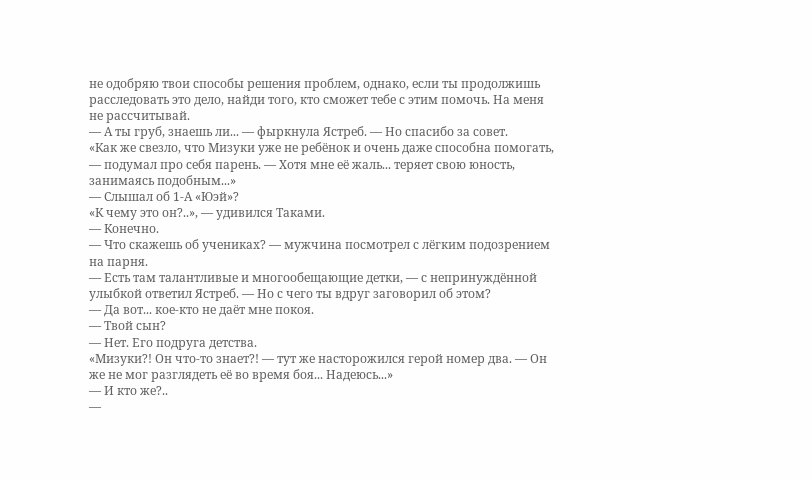не одобряю твои способы решения проблем, однако, если ты продолжишь расследовать это дело, найди того, кто сможет тебе с этим помочь. На меня не рассчитывай.
— А ты груб, знаешь ли... — фыркнула Ястреб. — Но спасибо за совет.
«Как же свезло, что Мизуки уже не ребёнок и очень даже способна помогать, — подумал про себя парень. — Хотя мне её жаль... теряет свою юность, занимаясь подобным...»
— Слышал об 1-А «Юэй»?
«К чему это он?..», — удивился Таками.
— Конечно.
— Что скажешь об учениках? — мужчина посмотрел с лёгким подозрением на парня.
— Есть там талантливые и многообещающие детки, — с непринуждённой улыбкой ответил Ястреб. — Но с чего ты вдруг заговорил об этом?
— Да вот... кое-кто не даёт мне покоя.
— Твой сын?
— Нет. Его подруга детства.
«Мизуки?! Он что-то знает?! — тут же насторожился герой номер два. — Он же не мог разглядеть её во время боя... Надеюсь...»
— И кто же?..
—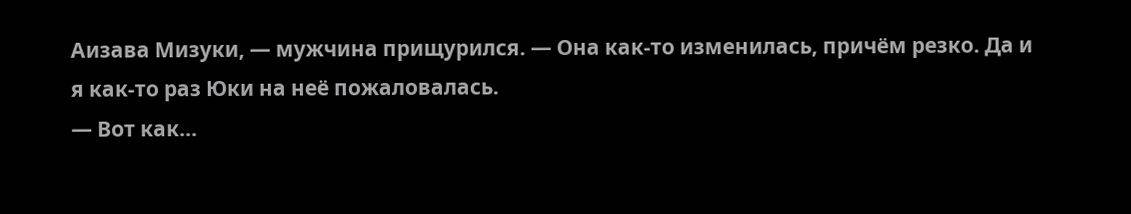Аизава Мизуки, — мужчина прищурился. — Она как-то изменилась, причём резко. Да и я как-то раз Юки на неё пожаловалась.
— Вот как...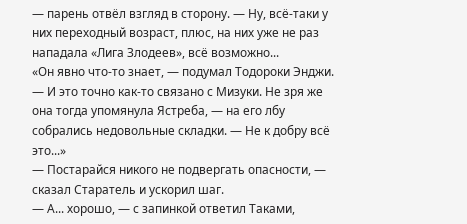— парень отвёл взгляд в сторону. — Ну, всё-таки у них переходный возраст, плюс, на них уже не раз нападала «Лига Злодеев», всё возможно...
«Он явно что-то знает, — подумал Тодороки Энджи. — И это точно как-то связано с Мизуки. Не зря же она тогда упомянула Ястреба, — на его лбу собрались недовольные складки. — Не к добру всё это...»
— Постарайся никого не подвергать опасности, — сказал Старатель и ускорил шаг.
— А... хорошо, — с запинкой ответил Таками,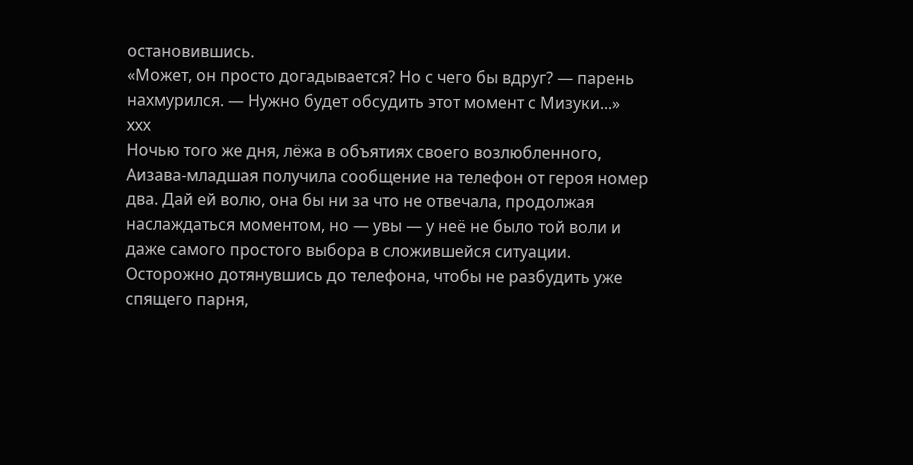остановившись.
«Может, он просто догадывается? Но с чего бы вдруг? — парень нахмурился. — Нужно будет обсудить этот момент с Мизуки...»
ххх
Ночью того же дня, лёжа в объятиях своего возлюбленного, Аизава-младшая получила сообщение на телефон от героя номер два. Дай ей волю, она бы ни за что не отвечала, продолжая наслаждаться моментом, но — увы — у неё не было той воли и даже самого простого выбора в сложившейся ситуации.
Осторожно дотянувшись до телефона, чтобы не разбудить уже спящего парня,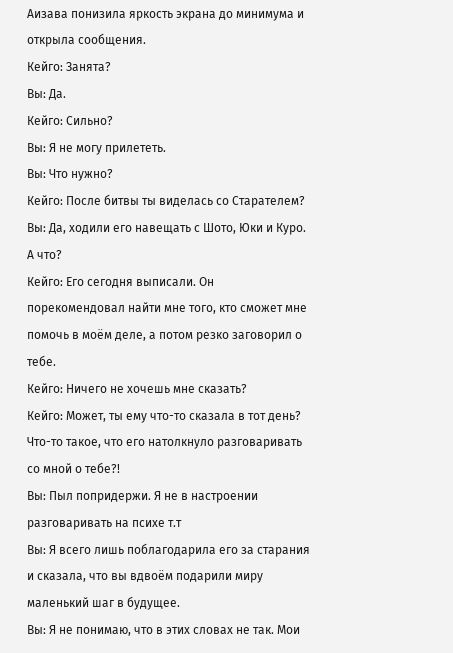Аизава понизила яркость экрана до минимума и открыла сообщения.
Кейго: Занята?
Вы: Да.
Кейго: Сильно?
Вы: Я не могу прилететь.
Вы: Что нужно?
Кейго: После битвы ты виделась со Старателем?
Вы: Да, ходили его навещать с Шото, Юки и Куро. А что?
Кейго: Его сегодня выписали. Он порекомендовал найти мне того, кто сможет мне помочь в моём деле, а потом резко заговорил о тебе.
Кейго: Ничего не хочешь мне сказать?
Кейго: Может, ты ему что-то сказала в тот день? Что-то такое, что его натолкнуло разговаривать со мной о тебе?!
Вы: Пыл попридержи. Я не в настроении разговаривать на психе т.т
Вы: Я всего лишь поблагодарила его за старания и сказала, что вы вдвоём подарили миру маленький шаг в будущее.
Вы: Я не понимаю, что в этих словах не так. Мои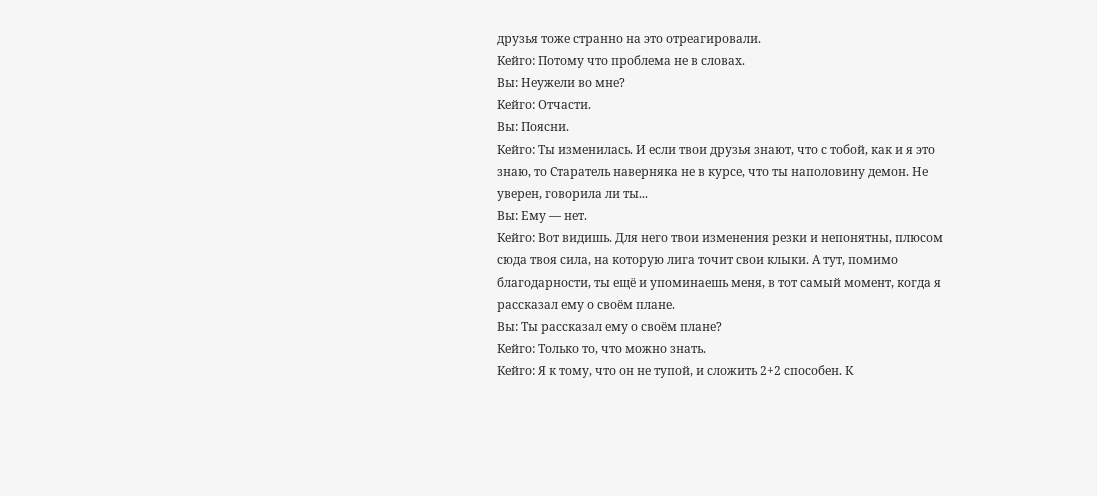друзья тоже странно на это отреагировали.
Кейго: Потому что проблема не в словах.
Вы: Неужели во мне?
Кейго: Отчасти.
Вы: Поясни.
Кейго: Ты изменилась. И если твои друзья знают, что с тобой, как и я это знаю, то Старатель наверняка не в курсе, что ты наполовину демон. Не уверен, говорила ли ты...
Вы: Ему — нет.
Кейго: Вот видишь. Для него твои изменения резки и непонятны, плюсом сюда твоя сила, на которую лига точит свои клыки. А тут, помимо благодарности, ты ещё и упоминаешь меня, в тот самый момент, когда я рассказал ему о своём плане.
Вы: Ты рассказал ему о своём плане?
Кейго: Только то, что можно знать.
Кейго: Я к тому, что он не тупой, и сложить 2+2 способен. К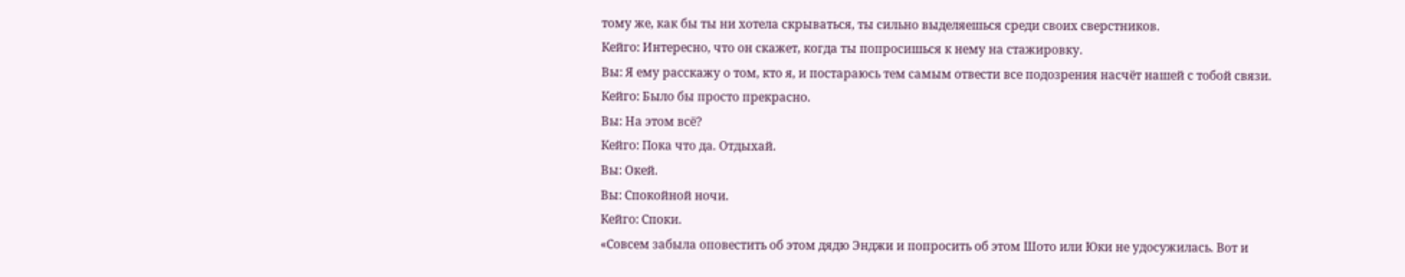тому же, как бы ты ни хотела скрываться, ты сильно выделяешься среди своих сверстников.
Кейго: Интересно, что он скажет, когда ты попросишься к нему на стажировку.
Вы: Я ему расскажу о том, кто я, и постараюсь тем самым отвести все подозрения насчёт нашей с тобой связи.
Кейго: Было бы просто прекрасно.
Вы: На этом всё?
Кейго: Пока что да. Отдыхай.
Вы: Окей.
Вы: Спокойной ночи.
Кейго: Споки.
«Совсем забыла оповестить об этом дядю Энджи и попросить об этом Шото или Юки не удосужилась. Вот и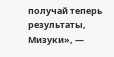получай теперь результаты, Мизуки», —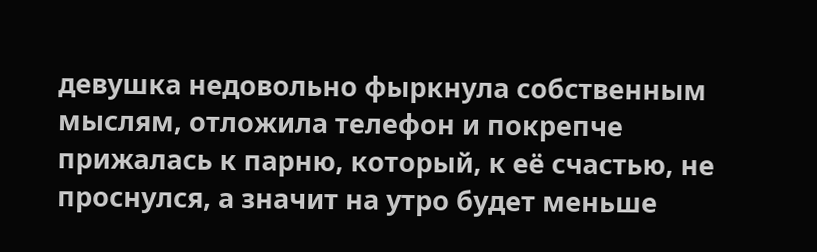девушка недовольно фыркнула собственным мыслям, отложила телефон и покрепче прижалась к парню, который, к её счастью, не проснулся, а значит на утро будет меньше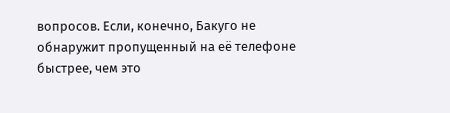вопросов. Если, конечно, Бакуго не обнаружит пропущенный на её телефоне быстрее, чем это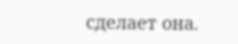сделает она.